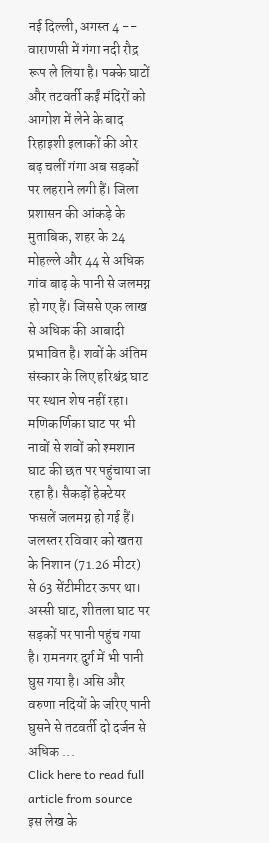नई दिल्ली, अगस्त 4 -- वाराणसी में गंगा नदी रौद्र रूप ले लिया है। पक्के घाटों और तटवर्ती कईं मंदिरों को आगोश में लेने के बाद रिहाइशी इलाकों की ओर बढ़ चलीं गंगा अब सड़कों पर लहराने लगी हैं। जिला प्रशासन की आंकड़े के मुताबिक, शहर के 24 मोहल्ले और 44 से अधिक गांव बाढ़ के पानी से जलमग्न हो गए हैं। जिससे एक लाख से अधिक की आबादी प्रभावित है। शवों के अंतिम संस्कार के लिए हरिश्चंद्र घाट पर स्थान शेष नहीं रहा। मणिकर्णिका घाट पर भी नावों से शवों को श्मशान घाट की छत पर पहुंचाया जा रहा है। सैकड़ों हेक्टेयर फसलें जलमग्न हो गई हैं। जलस्तर रविवार को खतरा के निशान (71.26 मीटर) से 63 सेंटीमीटर ऊपर था। अस्सी घाट, शीतला घाट पर सड़कों पर पानी पहुंच गया है। रामनगर दुर्ग में भी पानी घुस गया है। असि और वरुणा नदियों के जरिए पानी घुसने से तटवर्ती दो दर्जन से अधिक ...
Click here to read full article from source
इस लेख के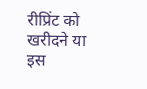रीप्रिंट को खरीदने या इस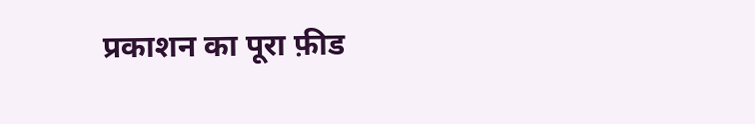प्रकाशन का पूरा फ़ीड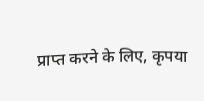प्राप्त करने के लिए, कृपया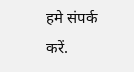हमे संपर्क करें.